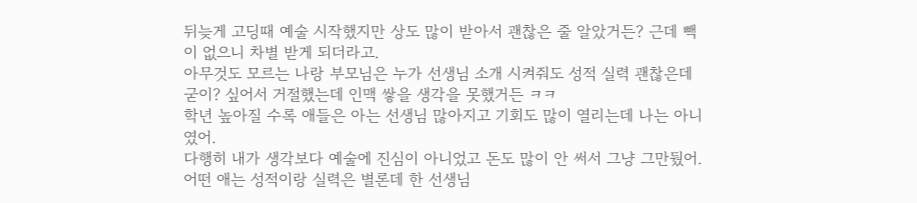뒤늦게 고딩때 예술 시작했지만 상도 많이 받아서 괜찮은 줄 알았거든? 근데 빽이 없으니 차별 받게 되더라고.
아무것도 모르는 나랑 부모님은 누가 선생님 소개 시켜줘도 성적 실력 괜찮은데 굳이? 싶어서 거절했는데 인맥 쌓을 생각을 못했거든 ㅋㅋ
학년 높아질 수록 애들은 아는 선생님 많아지고 기회도 많이 열리는데 나는 아니였어.
다행히 내가 생각보다 예술에 진심이 아니었고 돈도 많이 안 써서 그냥 그만뒀어.
어떤 애는 성적이랑 실력은 별론데 한 선생님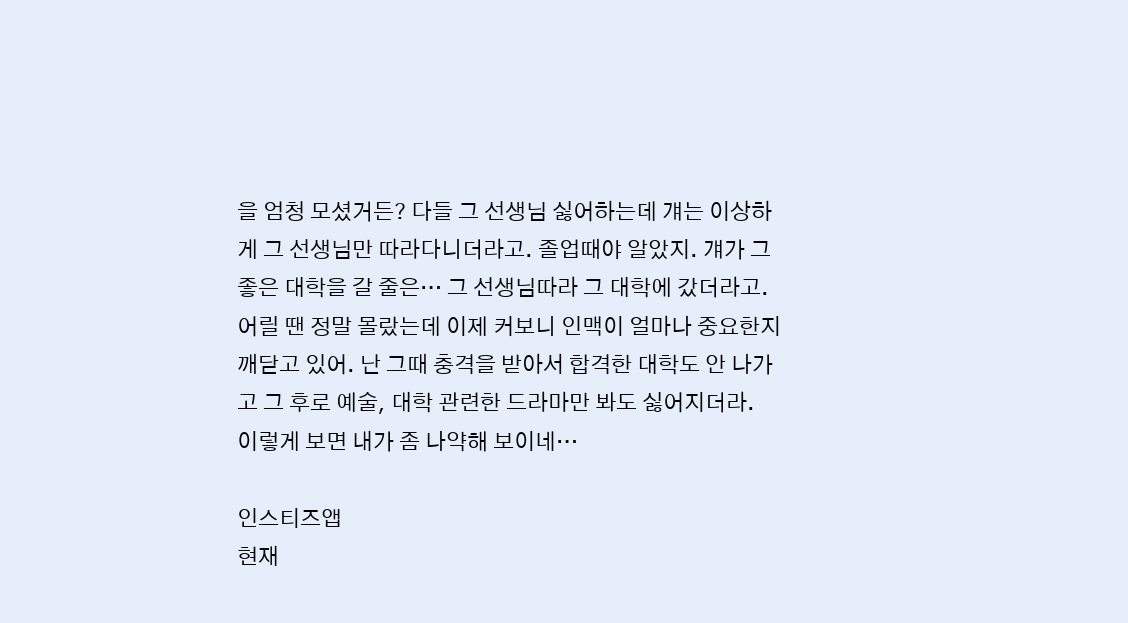을 엄청 모셨거든? 다들 그 선생님 싫어하는데 걔는 이상하게 그 선생님만 따라다니더라고. 졸업때야 알았지. 걔가 그 좋은 대학을 갈 줄은… 그 선생님따라 그 대학에 갔더라고.
어릴 땐 정말 몰랐는데 이제 커보니 인맥이 얼마나 중요한지 깨닫고 있어. 난 그때 충격을 받아서 합격한 대학도 안 나가고 그 후로 예술, 대학 관련한 드라마만 봐도 싫어지더라.
이렇게 보면 내가 좀 나약해 보이네…

인스티즈앱
현재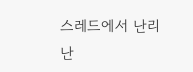스레드에서 난리 난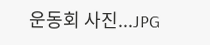운동회 사진...JPG